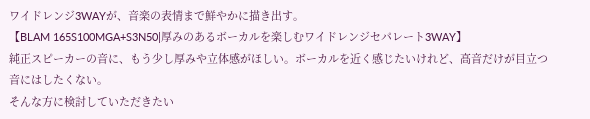ワイドレンジ3WAYが、音楽の表情まで鮮やかに描き出す。
【BLAM 165S100MGA+S3N50|厚みのあるボーカルを楽しむワイドレンジセパレート3WAY】
純正スピーカーの音に、もう少し厚みや立体感がほしい。ボーカルを近く感じたいけれど、高音だけが目立つ音にはしたくない。
そんな方に検討していただきたい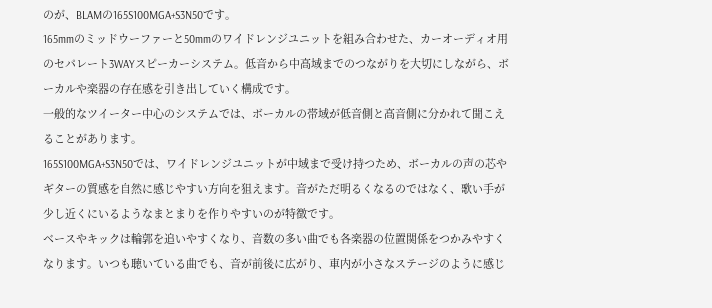のが、BLAMの165S100MGA+S3N50です。
165mmのミッドウーファーと50mmのワイドレンジユニットを組み合わせた、カーオーディオ用のセパレート3WAYスピーカーシステム。低音から中高域までのつながりを大切にしながら、ボーカルや楽器の存在感を引き出していく構成です。
一般的なツイーター中心のシステムでは、ボーカルの帯域が低音側と高音側に分かれて聞こえることがあります。
165S100MGA+S3N50では、ワイドレンジユニットが中域まで受け持つため、ボーカルの声の芯やギターの質感を自然に感じやすい方向を狙えます。音がただ明るくなるのではなく、歌い手が少し近くにいるようなまとまりを作りやすいのが特徴です。
ベースやキックは輪郭を追いやすくなり、音数の多い曲でも各楽器の位置関係をつかみやすくなります。いつも聴いている曲でも、音が前後に広がり、車内が小さなステージのように感じ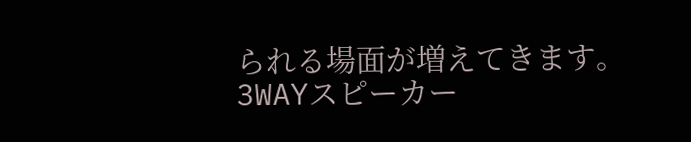られる場面が増えてきます。
3WAYスピーカー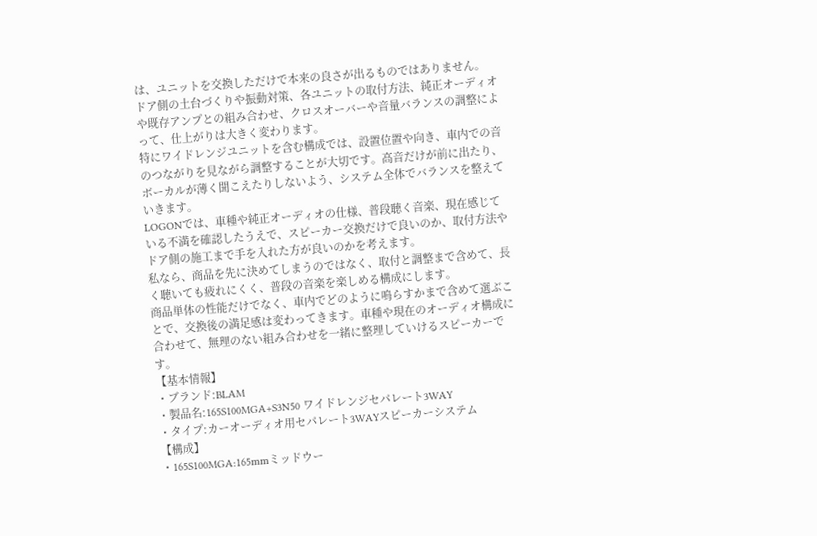は、ユニットを交換しただけで本来の良さが出るものではありません。
ドア側の土台づくりや振動対策、各ユニットの取付方法、純正オーディオや既存アンプとの組み合わせ、クロスオーバーや音量バランスの調整によって、仕上がりは大きく変わります。
特にワイドレンジユニットを含む構成では、設置位置や向き、車内での音のつながりを見ながら調整することが大切です。高音だけが前に出たり、ボーカルが薄く聞こえたりしないよう、システム全体でバランスを整えていきます。
LOGONでは、車種や純正オーディオの仕様、普段聴く音楽、現在感じている不満を確認したうえで、スピーカー交換だけで良いのか、取付方法やドア側の施工まで手を入れた方が良いのかを考えます。
私なら、商品を先に決めてしまうのではなく、取付と調整まで含めて、長く聴いても疲れにくく、普段の音楽を楽しめる構成にします。
商品単体の性能だけでなく、車内でどのように鳴らすかまで含めて選ぶことで、交換後の満足感は変わってきます。車種や現在のオーディオ構成に合わせて、無理のない組み合わせを一緒に整理していけるスピーカーです。
【基本情報】
・ブランド:BLAM
・製品名:165S100MGA+S3N50 ワイドレンジセパレート3WAY
・タイプ:カーオーディオ用セパレート3WAYスピーカーシステム
【構成】
・165S100MGA:165mmミッドウー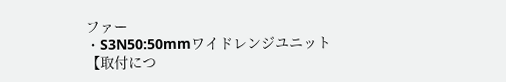ファー
・S3N50:50mmワイドレンジユニット
【取付につ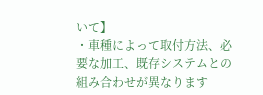いて】
・車種によって取付方法、必要な加工、既存システムとの組み合わせが異なります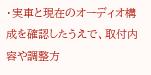・実車と現在のオーディオ構成を確認したうえで、取付内容や調整方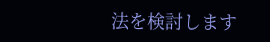法を検討します